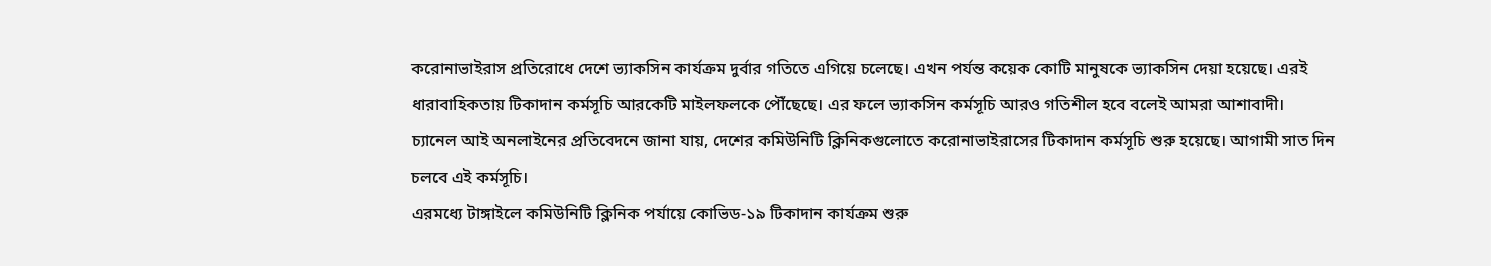করোনাভাইরাস প্রতিরোধে দেশে ভ্যাকসিন কার্যক্রম দুর্বার গতিতে এগিয়ে চলেছে। এখন পর্যন্ত কয়েক কোটি মানুষকে ভ্যাকসিন দেয়া হয়েছে। এরই ধারাবাহিকতায় টিকাদান কর্মসূচি আরকেটি মাইলফলকে পৌঁছেছে। এর ফলে ভ্যাকসিন কর্মসূচি আরও গতিশীল হবে বলেই আমরা আশাবাদী।
চ্যানেল আই অনলাইনের প্রতিবেদনে জানা যায়, দেশের কমিউনিটি ক্লিনিকগুলোতে করোনাভাইরাসের টিকাদান কর্মসূচি শুরু হয়েছে। আগামী সাত দিন চলবে এই কর্মসূচি।
এরমধ্যে টাঙ্গাইলে কমিউনিটি ক্লিনিক পর্যায়ে কোভিড-১৯ টিকাদান কার্যক্রম শুরু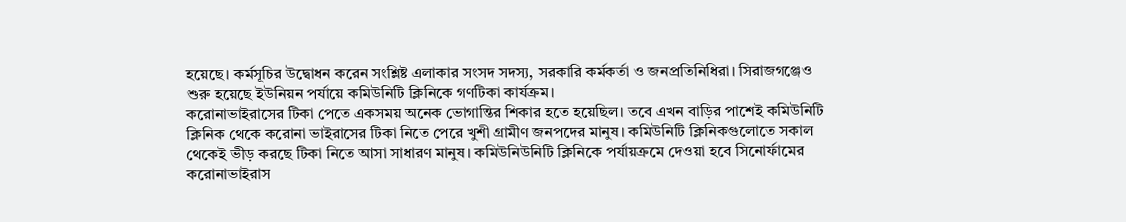হয়েছে। কর্মসূচির উদ্বোধন করেন সংশ্লিষ্ট এলাকার সংসদ সদস্য, সরকারি কর্মকর্তা ও জনপ্রতিনিধিরা। সিরাজগঞ্জেও শুরু হয়েছে ইউনিয়ন পর্যায়ে কমিউনিটি ক্লিনিকে গণটিকা কার্যক্রম।
করোনাভাইরাসের টিকা পেতে একসময় অনেক ভোগান্তির শিকার হতে হয়েছিল। তবে এখন বাড়ির পাশেই কমিউনিটি ক্লিনিক থেকে করোনা ভাইরাসের টিকা নিতে পেরে খুশী গ্রামীণ জনপদের মানুষ। কমিউনিটি ক্লিনিকগুলোতে সকাল থেকেই ভীড় করছে টিকা নিতে আসা সাধারণ মানুষ। কমিউনিউনিটি ক্লিনিকে পর্যায়ক্রমে দেওয়া হবে সিনোর্ফামের করোনাভাইরাস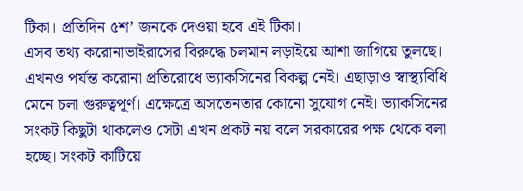টিকা। প্রতিদিন ৫শ’ জনকে দেওয়া হবে এই টিকা।
এসব তথ্য করোনাভাইরাসের বিরুদ্ধে চলমান লড়াইয়ে আশা জাগিয়ে তুলছে। এখনও পর্যন্ত করোনা প্রতিরোধে ভ্যাকসিনের বিকল্প নেই। এছাড়াও স্বাস্থ্যবিধি মেনে চলা গুরুত্বপূর্ণ। এক্ষেত্রে অসতেনতার কোনো সুযোগ নেই। ভ্যাকসিনের সংকট কিছুটা থাকলেও সেটা এখন প্রকট নয় বলে সরকারের পক্ষ থেকে বলা হচ্ছে। সংকট কাটিয়ে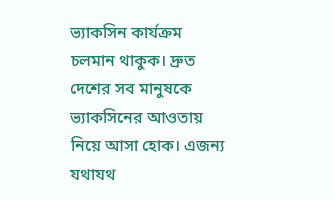ভ্যাকসিন কার্যক্রম চলমান থাকুক। দ্রুত দেশের সব মানুষকে ভ্যাকসিনের আওতায় নিয়ে আসা হোক। এজন্য যথাযথ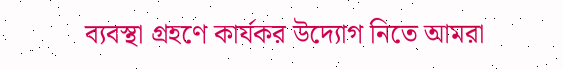ব্যবস্থা গ্রহণে কার্যকর উদ্যোগ নিতে আমরা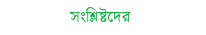সংশ্লিষ্টদের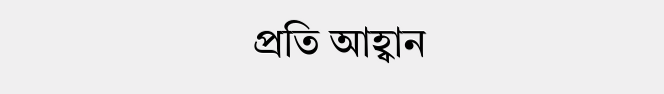প্রতি আহ্বান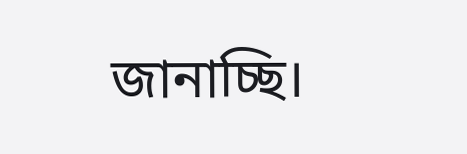জানাচ্ছি।